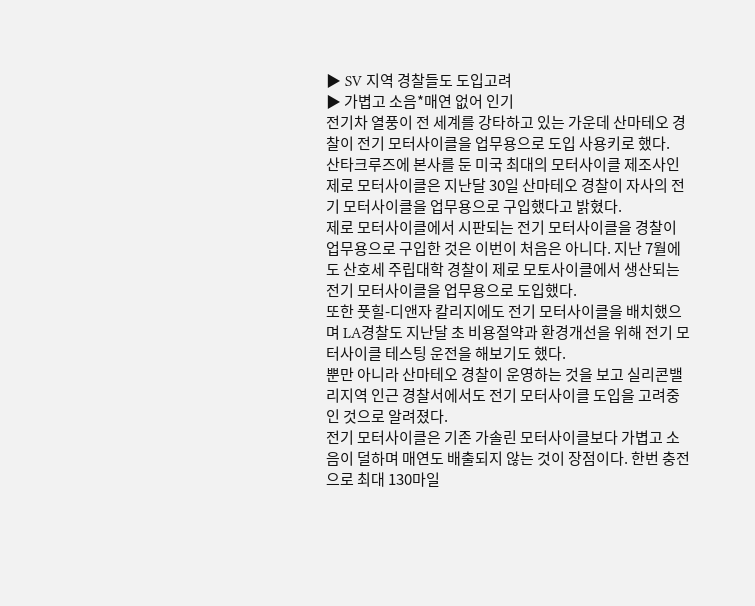▶ SV 지역 경찰들도 도입고려
▶ 가볍고 소음*매연 없어 인기
전기차 열풍이 전 세계를 강타하고 있는 가운데 산마테오 경찰이 전기 모터사이클을 업무용으로 도입 사용키로 했다.
산타크루즈에 본사를 둔 미국 최대의 모터사이클 제조사인 제로 모터사이클은 지난달 30일 산마테오 경찰이 자사의 전기 모터사이클을 업무용으로 구입했다고 밝혔다.
제로 모터사이클에서 시판되는 전기 모터사이클을 경찰이 업무용으로 구입한 것은 이번이 처음은 아니다. 지난 7월에도 산호세 주립대학 경찰이 제로 모토사이클에서 생산되는 전기 모터사이클을 업무용으로 도입했다.
또한 풋힐-디앤자 칼리지에도 전기 모터사이클을 배치했으며 LA경찰도 지난달 초 비용절약과 환경개선을 위해 전기 모터사이클 테스팅 운전을 해보기도 했다.
뿐만 아니라 산마테오 경찰이 운영하는 것을 보고 실리콘밸리지역 인근 경찰서에서도 전기 모터사이클 도입을 고려중인 것으로 알려졌다.
전기 모터사이클은 기존 가솔린 모터사이클보다 가볍고 소음이 덜하며 매연도 배출되지 않는 것이 장점이다. 한번 충전으로 최대 130마일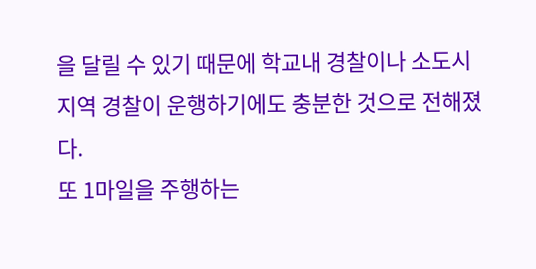을 달릴 수 있기 때문에 학교내 경찰이나 소도시 지역 경찰이 운행하기에도 충분한 것으로 전해졌다.
또 1마일을 주행하는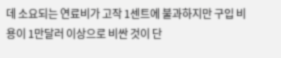데 소요되는 연료비가 고작 1센트에 불과하지만 구입 비용이 1만달러 이상으로 비싼 것이 단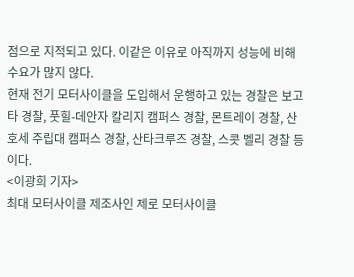점으로 지적되고 있다. 이같은 이유로 아직까지 성능에 비해 수요가 많지 않다.
현재 전기 모터사이클을 도입해서 운행하고 있는 경찰은 보고타 경찰, 풋힐-데안자 칼리지 캠퍼스 경찰, 몬트레이 경찰, 산호세 주립대 캠퍼스 경찰, 산타크루즈 경찰, 스콧 벨리 경찰 등이다.
<이광희 기자>
최대 모터사이클 제조사인 제로 모터사이클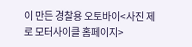이 만든 경찰용 오토바이<사진 제로 모터사이클 홈페이지>